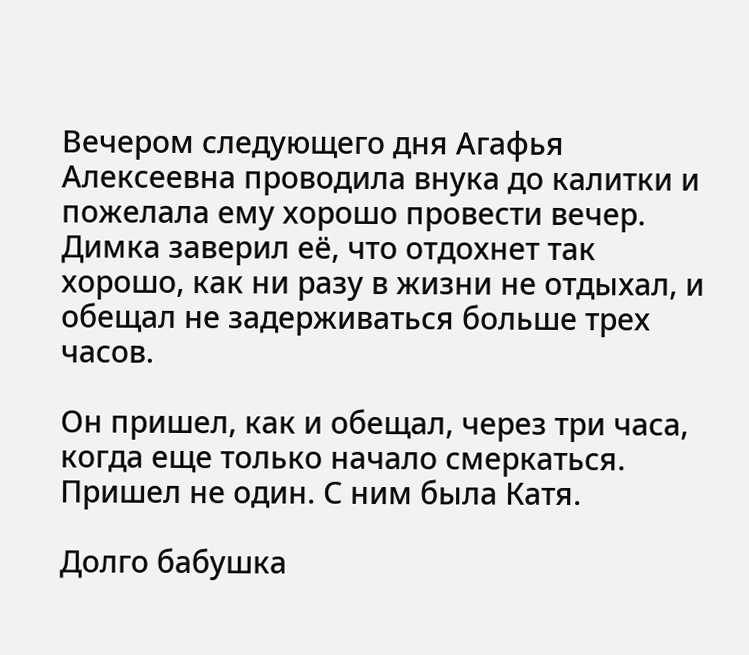Вечером следующего дня Агафья Алексеевна проводила внука до калитки и пожелала ему хорошо провести вечер. Димка заверил её, что отдохнет так хорошо, как ни разу в жизни не отдыхал, и обещал не задерживаться больше трех часов.

Он пришел, как и обещал, через три часа, когда еще только начало смеркаться. Пришел не один. С ним была Катя.

Долго бабушка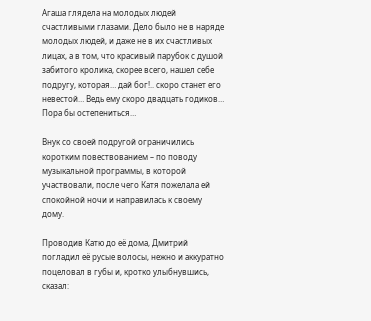Агаша глядела на молодых людей счастливыми глазами. Дело было не в наряде молодых людей, и даже не в их счастливых лицах, а в том, что красивый парубок с душой забитого кролика, скорее всего, нашел себе подругу, которая… дай бог!.. скоро станет его невестой… Ведь ему скоро двадцать годиков… Пора бы остепениться…

Внук со своей подругой ограничились коротким повествованием – по поводу музыкальной программы, в которой участвовали, после чего Катя пожелала ей спокойной ночи и направилась к своему дому.

Проводив Катю до её дома, Дмитрий погладил её русые волосы, нежно и аккуратно поцеловал в губы и, кротко улыбнувшись, сказал: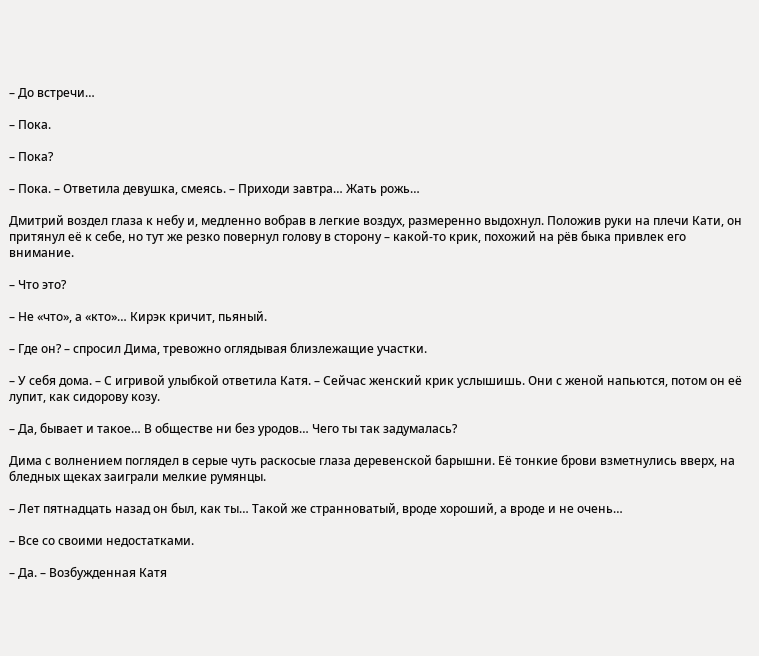– До встречи…

– Пока.

– Пока?

– Пока. – Ответила девушка, смеясь. – Приходи завтра… Жать рожь…

Дмитрий воздел глаза к небу и, медленно вобрав в легкие воздух, размеренно выдохнул. Положив руки на плечи Кати, он притянул её к себе, но тут же резко повернул голову в сторону – какой-то крик, похожий на рёв быка привлек его внимание.

– Что это?

– Не «что», а «кто»… Кирэк кричит, пьяный.

– Где он? – спросил Дима, тревожно оглядывая близлежащие участки.

– У себя дома. – С игривой улыбкой ответила Катя. – Сейчас женский крик услышишь. Они с женой напьются, потом он её лупит, как сидорову козу.

– Да, бывает и такое… В обществе ни без уродов… Чего ты так задумалась?

Дима с волнением поглядел в серые чуть раскосые глаза деревенской барышни. Её тонкие брови взметнулись вверх, на бледных щеках заиграли мелкие румянцы.

– Лет пятнадцать назад он был, как ты… Такой же странноватый, вроде хороший, а вроде и не очень…

– Все со своими недостатками.

– Да. – Возбужденная Катя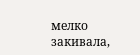мелко закивала,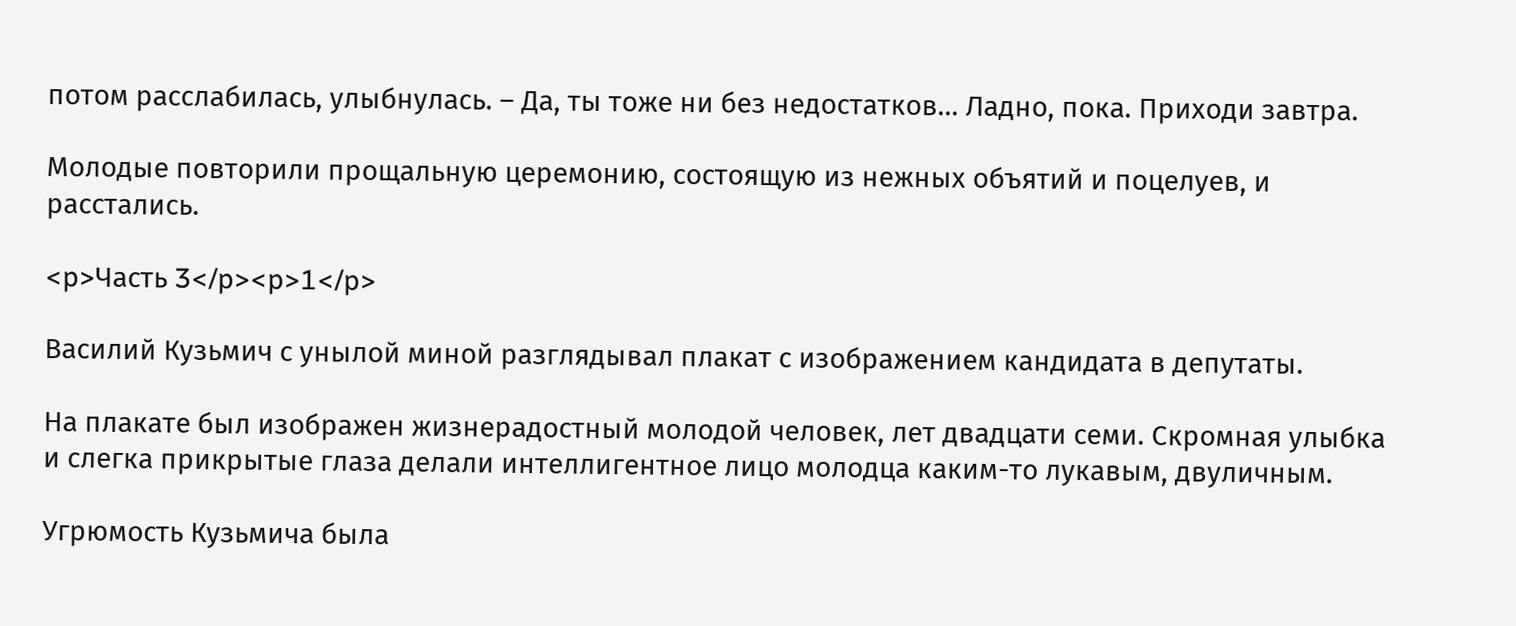потом расслабилась, улыбнулась. – Да, ты тоже ни без недостатков… Ладно, пока. Приходи завтра.

Молодые повторили прощальную церемонию, состоящую из нежных объятий и поцелуев, и расстались.

<p>Часть 3</p><p>1</p>

Василий Кузьмич с унылой миной разглядывал плакат с изображением кандидата в депутаты.

На плакате был изображен жизнерадостный молодой человек, лет двадцати семи. Скромная улыбка и слегка прикрытые глаза делали интеллигентное лицо молодца каким-то лукавым, двуличным.

Угрюмость Кузьмича была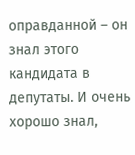оправданной – он знал этого кандидата в депутаты. И очень хорошо знал,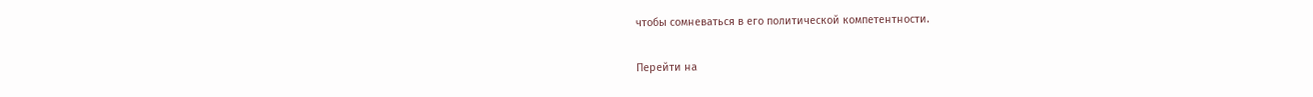чтобы сомневаться в его политической компетентности.

Перейти на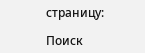страницу:

Поиск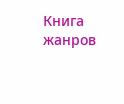Книга жанров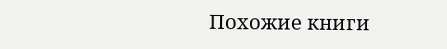Похожие книги